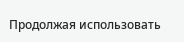Продолжая использовать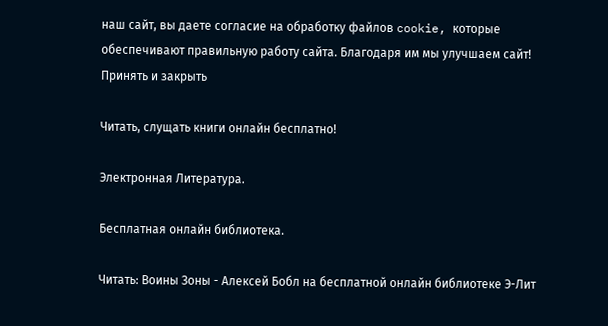наш сайт, вы даете согласие на обработку файлов cookie, которые обеспечивают правильную работу сайта. Благодаря им мы улучшаем сайт!
Принять и закрыть

Читать, слущать книги онлайн бесплатно!

Электронная Литература.

Бесплатная онлайн библиотека.

Читать: Воины Зоны - Алексей Бобл на бесплатной онлайн библиотеке Э-Лит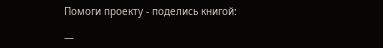Помоги проекту - поделись книгой:

—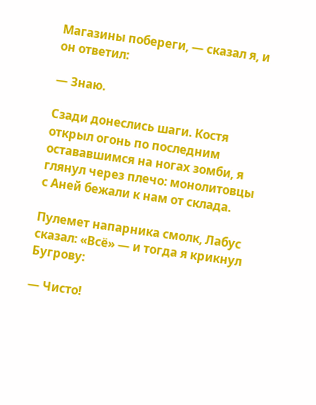Магазины побереги, — сказал я, и он ответил:

— Знаю.

Сзади донеслись шаги. Костя открыл огонь по последним остававшимся на ногах зомби, я глянул через плечо: монолитовцы с Аней бежали к нам от склада.

Пулемет напарника смолк, Лабус сказал: «Всё» — и тогда я крикнул Бугрову:

— Чисто!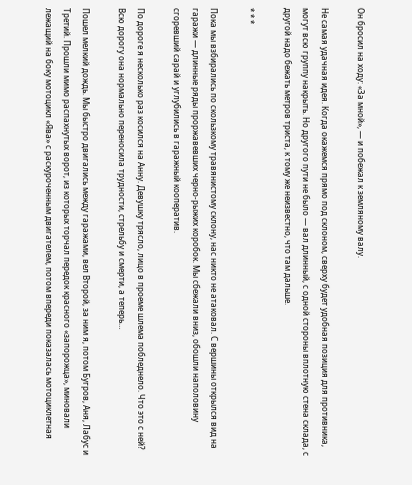Он бросил на ходу: «За мной», — и побежал к земляному валу.

Не самая удачная идея. Когда окажемся прямо под склоном, сверху будет удобная позиция для противника, могут всю группу накрыть. Но другого пути не было — вал длинный, с одной стороны вплотную стена склада, с другой надо бежать метров триста, к тому же неизвестно, что там дальше.

* * *

Пока мы взбирались по скользкому травянистому склону, нас никто не атаковал. С вершины открылся вид на гаражи — длинные ряды проржавевших черно-рыжих коробок. Мы сбежали вниз, обошли наполовину сгоревший сарай и углубились в гаражный кооператив.

По дороге я несколько раз косился на Анну. Девушку трясло, лицо в проеме шлема побледнело. Что это с ней? Всю дорогу она нормально переносила трудности, стрельбу и смерти, а теперь…

Пошел мелкий дождь. Мы быстро двигались между гаражами, вел Второй, за ним я, потом Бугров, Аня, Лабус и Третий. Прошли мимо распахнутых ворот, из которых торчал передок красного «запорожца», миновали лежащий на боку мотоцикл «Ява» с раскуроченным двигателем, потом впереди показалась мотоциклетная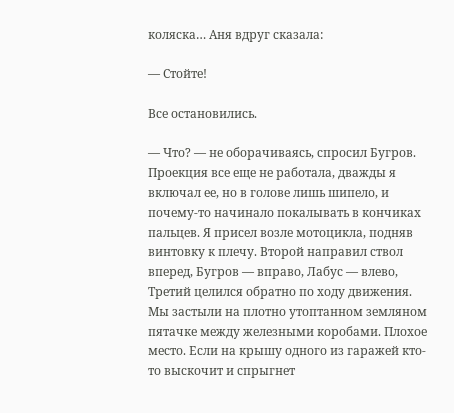коляска… Аня вдруг сказала:

— Стойте!

Все остановились.

— Что? — не оборачиваясь, спросил Бугров. Проекция все еще не работала, дважды я включал ее, но в голове лишь шипело, и почему-то начинало покалывать в кончиках пальцев. Я присел возле мотоцикла, подняв винтовку к плечу. Второй направил ствол вперед, Бугров — вправо, Лабус — влево, Третий целился обратно по ходу движения. Мы застыли на плотно утоптанном земляном пятачке между железными коробами. Плохое место. Если на крышу одного из гаражей кто-то выскочит и спрыгнет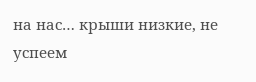на нас… крыши низкие, не успеем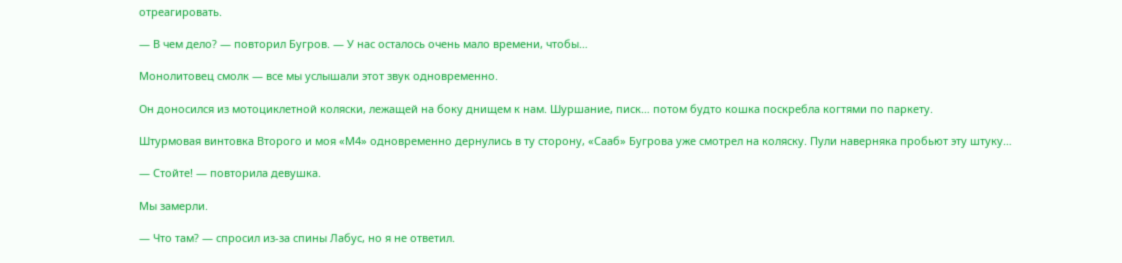отреагировать.

— В чем дело? — повторил Бугров. — У нас осталось очень мало времени, чтобы…

Монолитовец смолк — все мы услышали этот звук одновременно.

Он доносился из мотоциклетной коляски, лежащей на боку днищем к нам. Шуршание, писк… потом будто кошка поскребла когтями по паркету.

Штурмовая винтовка Второго и моя «М4» одновременно дернулись в ту сторону, «Сааб» Бугрова уже смотрел на коляску. Пули наверняка пробьют эту штуку…

— Стойте! — повторила девушка.

Мы замерли.

— Что там? — спросил из-за спины Лабус, но я не ответил.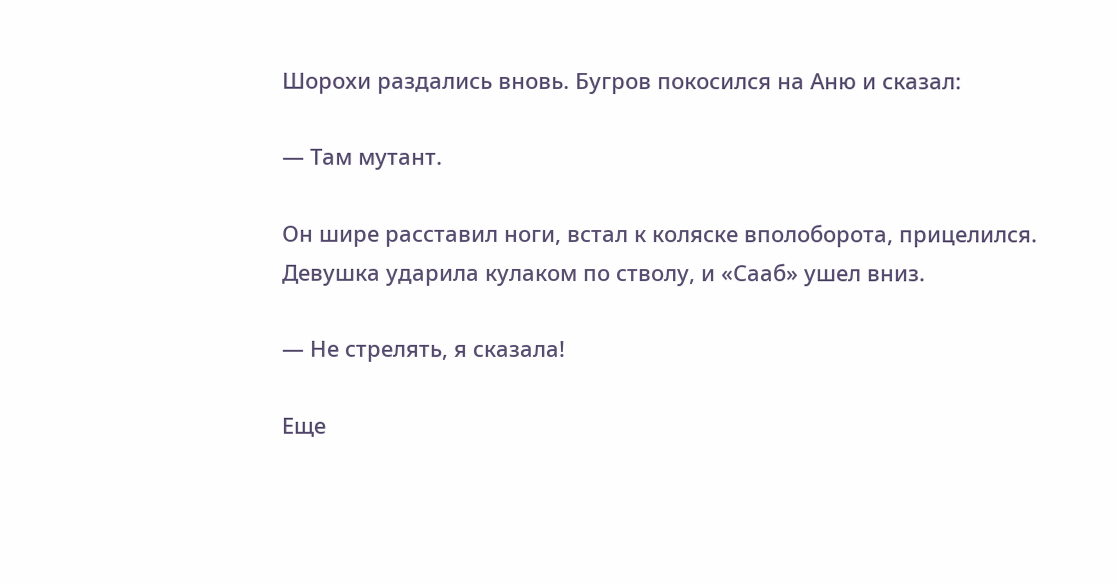Шорохи раздались вновь. Бугров покосился на Аню и сказал:

— Там мутант.

Он шире расставил ноги, встал к коляске вполоборота, прицелился. Девушка ударила кулаком по стволу, и «Сааб» ушел вниз.

— Не стрелять, я сказала!

Еще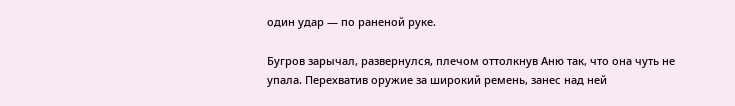один удар — по раненой руке.

Бугров зарычал, развернулся, плечом оттолкнув Аню так, что она чуть не упала. Перехватив оружие за широкий ремень, занес над ней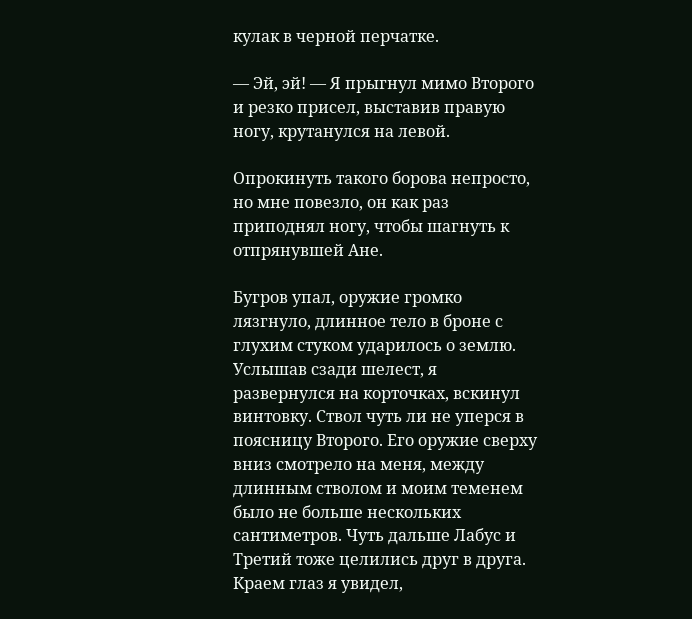кулак в черной перчатке.

— Эй, эй! — Я прыгнул мимо Второго и резко присел, выставив правую ногу, крутанулся на левой.

Опрокинуть такого борова непросто, но мне повезло, он как раз приподнял ногу, чтобы шагнуть к отпрянувшей Ане.

Бугров упал, оружие громко лязгнуло, длинное тело в броне с глухим стуком ударилось о землю. Услышав сзади шелест, я развернулся на корточках, вскинул винтовку. Ствол чуть ли не уперся в поясницу Второго. Его оружие сверху вниз смотрело на меня, между длинным стволом и моим теменем было не больше нескольких сантиметров. Чуть дальше Лабус и Третий тоже целились друг в друга. Краем глаз я увидел,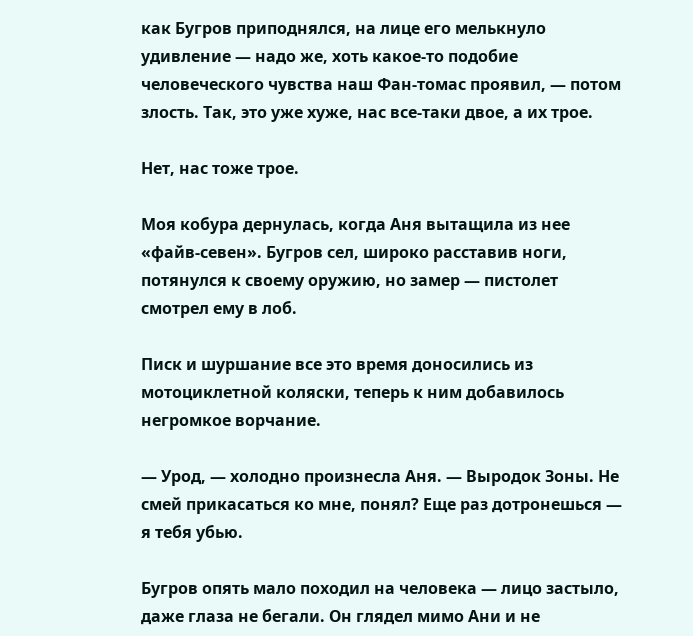как Бугров приподнялся, на лице его мелькнуло удивление — надо же, хоть какое-то подобие человеческого чувства наш Фан-томас проявил, — потом злость. Так, это уже хуже, нас все-таки двое, а их трое.

Нет, нас тоже трое.

Моя кобура дернулась, когда Аня вытащила из нее «файв-севен». Бугров сел, широко расставив ноги, потянулся к своему оружию, но замер — пистолет смотрел ему в лоб.

Писк и шуршание все это время доносились из мотоциклетной коляски, теперь к ним добавилось негромкое ворчание.

— Урод, — холодно произнесла Аня. — Выродок Зоны. Не смей прикасаться ко мне, понял? Еще раз дотронешься — я тебя убью.

Бугров опять мало походил на человека — лицо застыло, даже глаза не бегали. Он глядел мимо Ани и не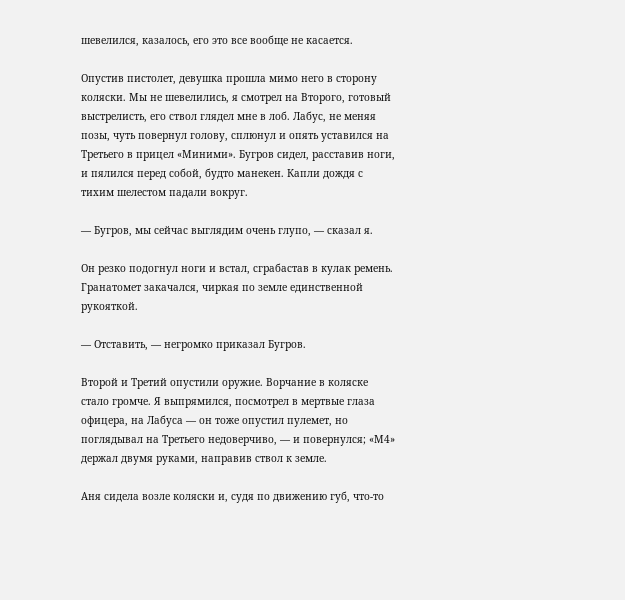шевелился, казалось, его это все вообще не касается.

Опустив пистолет, девушка прошла мимо него в сторону коляски. Мы не шевелились, я смотрел на Второго, готовый выстрелисть, его ствол глядел мне в лоб. Лабус, не меняя позы, чуть повернул голову, сплюнул и опять уставился на Третьего в прицел «Миними». Бугров сидел, расставив ноги, и пялился перед собой, будто манекен. Капли дождя с тихим шелестом падали вокруг.

— Бугров, мы сейчас выглядим очень глупо, — сказал я.

Он резко подогнул ноги и встал, сграбастав в кулак ремень. Гранатомет закачался, чиркая по земле единственной рукояткой.

— Отставить, — негромко приказал Бугров.

Второй и Третий опустили оружие. Ворчание в коляске стало громче. Я выпрямился, посмотрел в мертвые глаза офицера, на Лабуса — он тоже опустил пулемет, но поглядывал на Третьего недоверчиво, — и повернулся; «М4» держал двумя руками, направив ствол к земле.

Аня сидела возле коляски и, судя по движению губ, что-то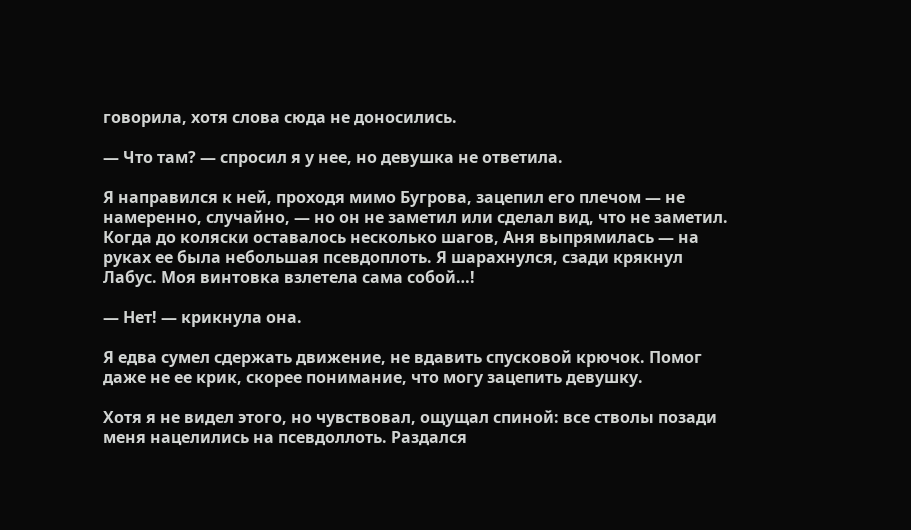говорила, хотя слова сюда не доносились.

— Что там? — спросил я у нее, но девушка не ответила.

Я направился к ней, проходя мимо Бугрова, зацепил его плечом — не намеренно, случайно, — но он не заметил или сделал вид, что не заметил. Когда до коляски оставалось несколько шагов, Аня выпрямилась — на руках ее была небольшая псевдоплоть. Я шарахнулся, сзади крякнул Лабус. Моя винтовка взлетела сама собой…!

— Нет! — крикнула она.

Я едва сумел сдержать движение, не вдавить спусковой крючок. Помог даже не ее крик, скорее понимание, что могу зацепить девушку.

Хотя я не видел этого, но чувствовал, ощущал спиной: все стволы позади меня нацелились на псевдоллоть. Раздался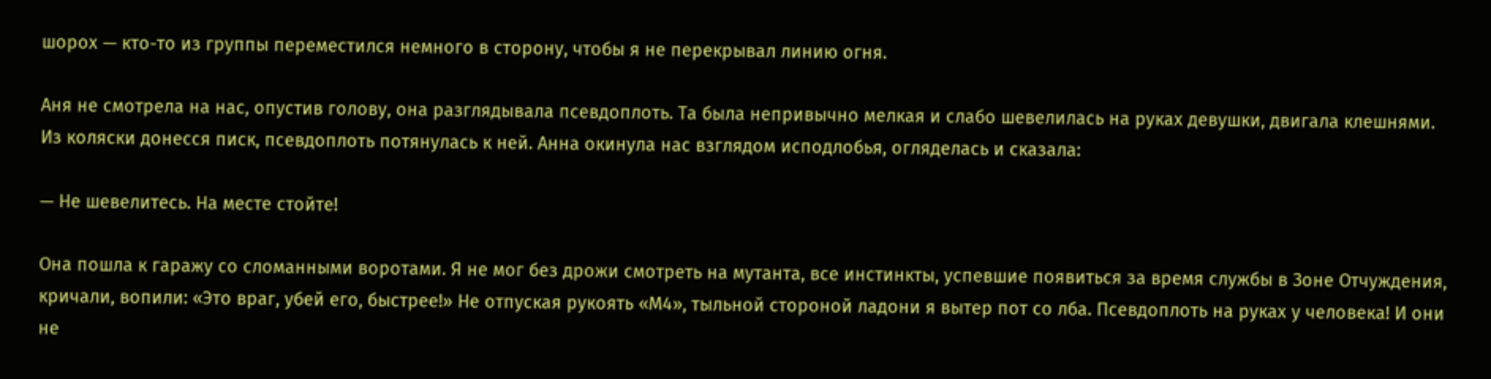шорох — кто-то из группы переместился немного в сторону, чтобы я не перекрывал линию огня.

Аня не смотрела на нас, опустив голову, она разглядывала псевдоплоть. Та была непривычно мелкая и слабо шевелилась на руках девушки, двигала клешнями. Из коляски донесся писк, псевдоплоть потянулась к ней. Анна окинула нас взглядом исподлобья, огляделась и сказала:

— Не шевелитесь. На месте стойте!

Она пошла к гаражу со сломанными воротами. Я не мог без дрожи смотреть на мутанта, все инстинкты, успевшие появиться за время службы в Зоне Отчуждения, кричали, вопили: «Это враг, убей его, быстрее!» Не отпуская рукоять «М4», тыльной стороной ладони я вытер пот со лба. Псевдоплоть на руках у человека! И они не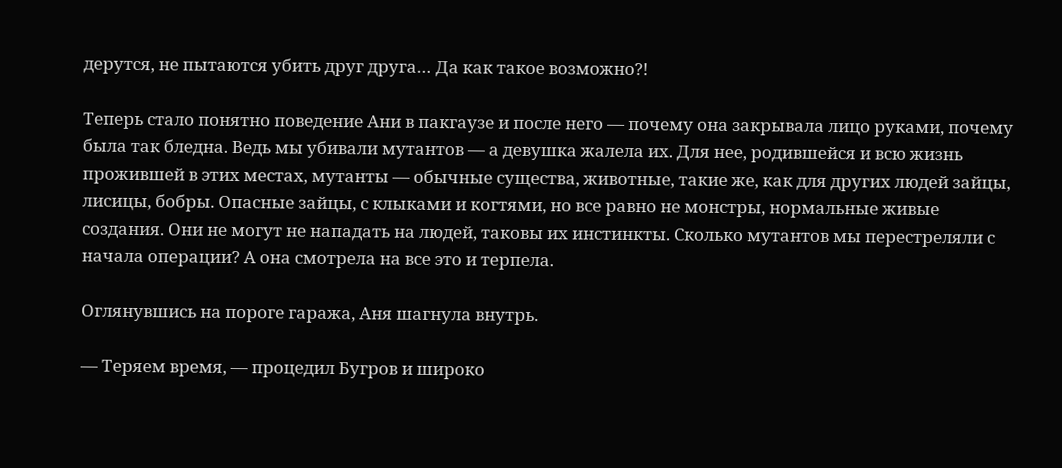дерутся, не пытаются убить друг друга… Да как такое возможно?!

Теперь стало понятно поведение Ани в пакгаузе и после него — почему она закрывала лицо руками, почему была так бледна. Ведь мы убивали мутантов — а девушка жалела их. Для нее, родившейся и всю жизнь прожившей в этих местах, мутанты — обычные существа, животные, такие же, как для других людей зайцы, лисицы, бобры. Опасные зайцы, с клыками и когтями, но все равно не монстры, нормальные живые создания. Они не могут не нападать на людей, таковы их инстинкты. Сколько мутантов мы перестреляли с начала операции? А она смотрела на все это и терпела.

Оглянувшись на пороге гаража, Аня шагнула внутрь.

— Теряем время, — процедил Бугров и широко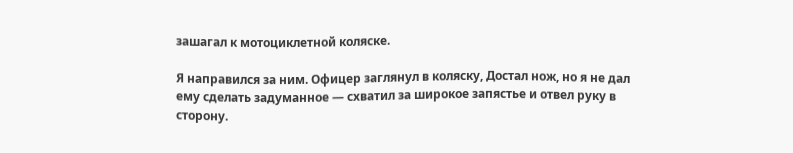зашагал к мотоциклетной коляске.

Я направился за ним. Офицер заглянул в коляску, Достал нож, но я не дал ему сделать задуманное — схватил за широкое запястье и отвел руку в сторону.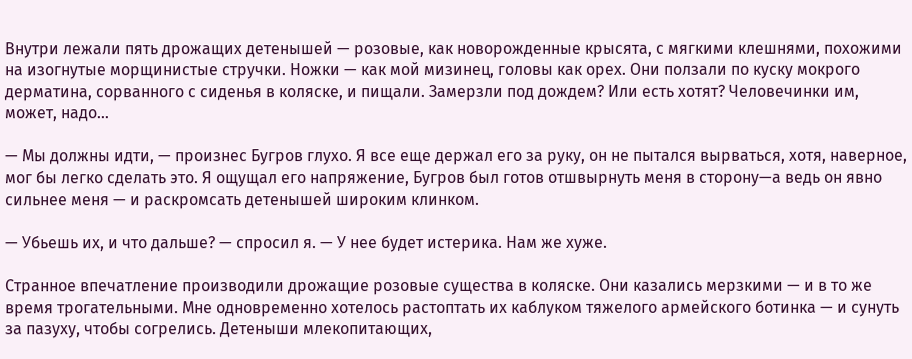Внутри лежали пять дрожащих детенышей — розовые, как новорожденные крысята, с мягкими клешнями, похожими на изогнутые морщинистые стручки. Ножки — как мой мизинец, головы как орех. Они ползали по куску мокрого дерматина, сорванного с сиденья в коляске, и пищали. Замерзли под дождем? Или есть хотят? Человечинки им, может, надо…

— Мы должны идти, — произнес Бугров глухо. Я все еще держал его за руку, он не пытался вырваться, хотя, наверное, мог бы легко сделать это. Я ощущал его напряжение, Бугров был готов отшвырнуть меня в сторону—а ведь он явно сильнее меня — и раскромсать детенышей широким клинком.

— Убьешь их, и что дальше? — спросил я. — У нее будет истерика. Нам же хуже.

Странное впечатление производили дрожащие розовые существа в коляске. Они казались мерзкими — и в то же время трогательными. Мне одновременно хотелось растоптать их каблуком тяжелого армейского ботинка — и сунуть за пазуху, чтобы согрелись. Детеныши млекопитающих,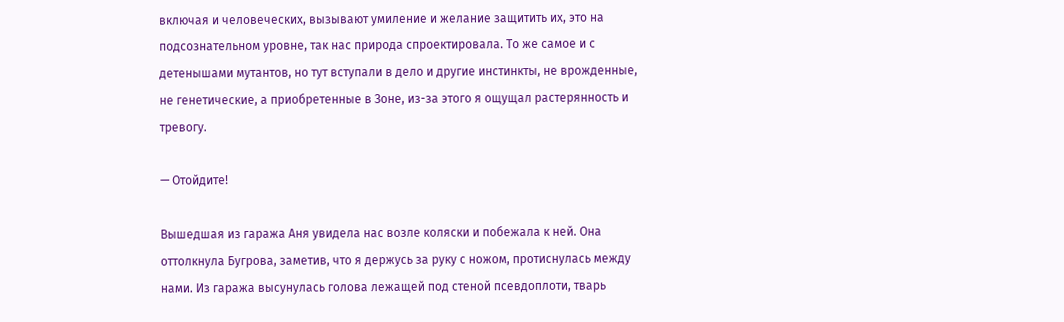включая и человеческих, вызывают умиление и желание защитить их, это на подсознательном уровне, так нас природа спроектировала. То же самое и с детенышами мутантов, но тут вступали в дело и другие инстинкты, не врожденные, не генетические, а приобретенные в Зоне, из-за этого я ощущал растерянность и тревогу.

— Отойдите!

Вышедшая из гаража Аня увидела нас возле коляски и побежала к ней. Она оттолкнула Бугрова, заметив, что я держусь за руку с ножом, протиснулась между нами. Из гаража высунулась голова лежащей под стеной псевдоплоти, тварь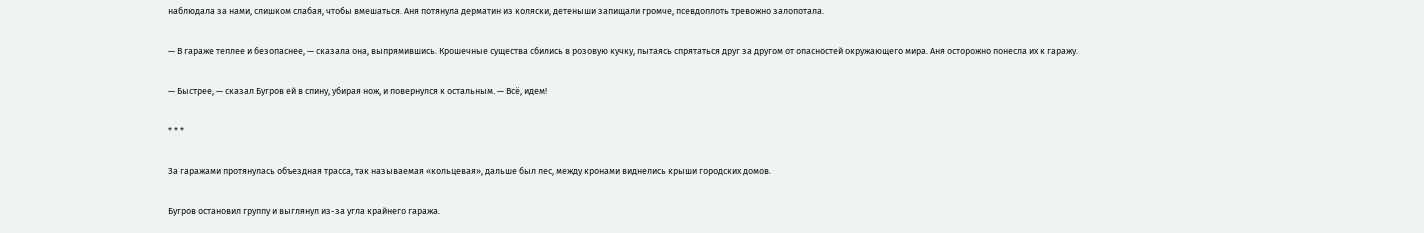наблюдала за нами, слишком слабая, чтобы вмешаться. Аня потянула дерматин из коляски, детеныши запищали громче, псевдоплоть тревожно залопотала.

— В гараже теплее и безопаснее, — сказала она, выпрямившись. Крошечные существа сбились в розовую кучку, пытаясь спрятаться друг за другом от опасностей окружающего мира. Аня осторожно понесла их к гаражу.

— Быстрее, — сказал Бугров ей в спину, убирая нож, и повернулся к остальным. — Всё, идем!

* * *

За гаражами протянулась объездная трасса, так называемая «кольцевая», дальше был лес, между кронами виднелись крыши городских домов.

Бугров остановил группу и выглянул из-за угла крайнего гаража.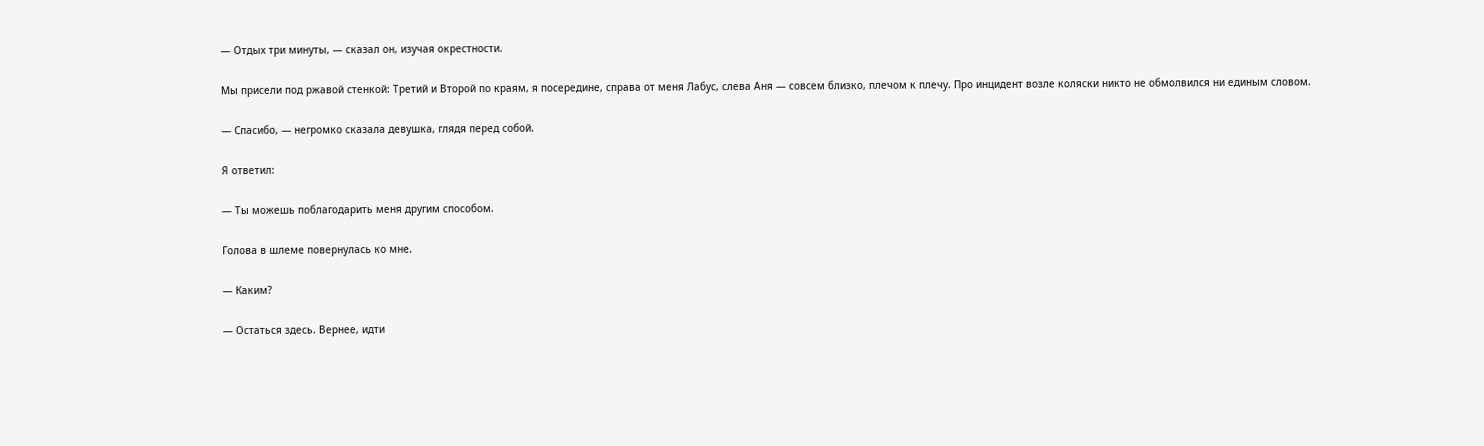— Отдых три минуты, — сказал он, изучая окрестности.

Мы присели под ржавой стенкой: Третий и Второй по краям, я посередине, справа от меня Лабус, слева Аня — совсем близко, плечом к плечу. Про инцидент возле коляски никто не обмолвился ни единым словом.

— Спасибо, — негромко сказала девушка, глядя перед собой.

Я ответил:

— Ты можешь поблагодарить меня другим способом.

Голова в шлеме повернулась ко мне.

— Каким?

— Остаться здесь. Вернее, идти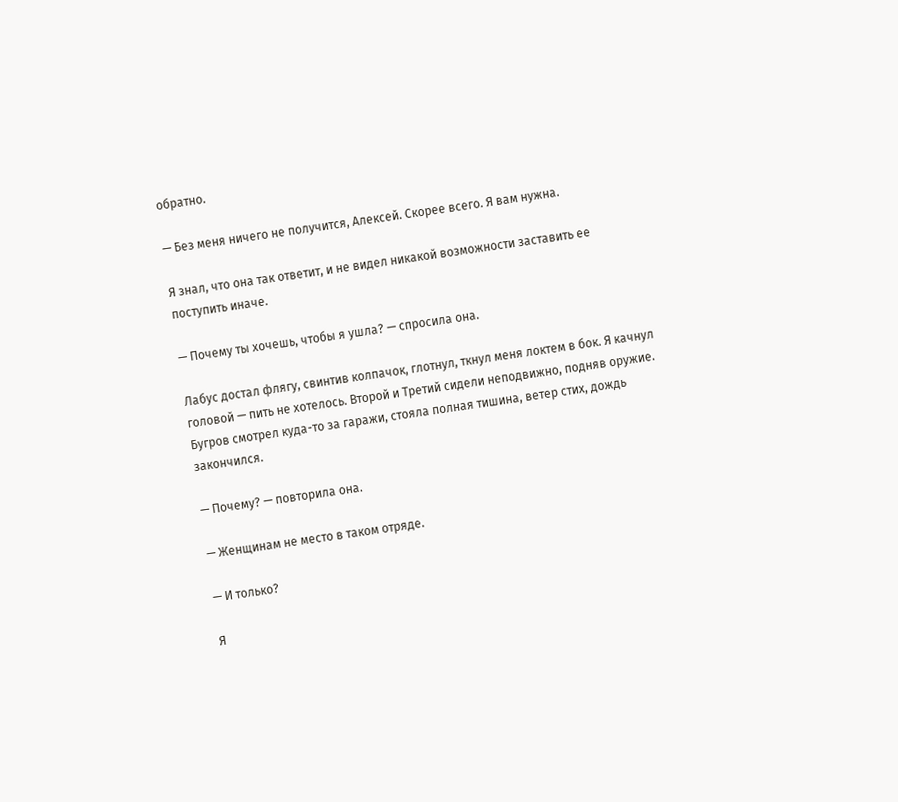обратно.

— Без меня ничего не получится, Алексей. Скорее всего. Я вам нужна.

Я знал, что она так ответит, и не видел никакой возможности заставить ее поступить иначе.

— Почему ты хочешь, чтобы я ушла? — спросила она.

Лабус достал флягу, свинтив колпачок, глотнул, ткнул меня локтем в бок. Я качнул головой — пить не хотелось. Второй и Третий сидели неподвижно, подняв оружие. Бугров смотрел куда-то за гаражи, стояла полная тишина, ветер стих, дождь закончился.

— Почему? — повторила она.

— Женщинам не место в таком отряде.

— И только?

Я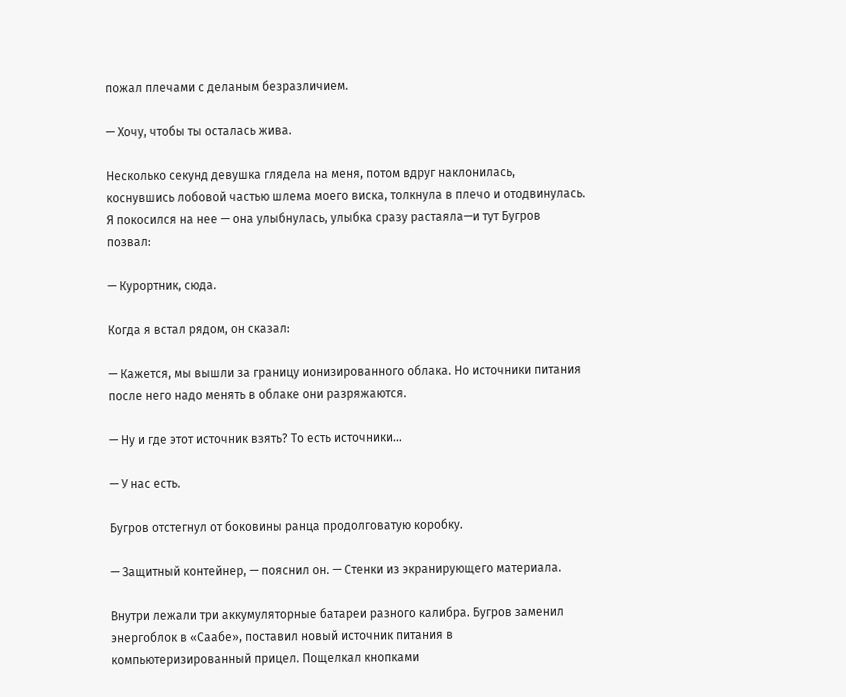пожал плечами с деланым безразличием.

— Хочу, чтобы ты осталась жива.

Несколько секунд девушка глядела на меня, потом вдруг наклонилась, коснувшись лобовой частью шлема моего виска, толкнула в плечо и отодвинулась. Я покосился на нее — она улыбнулась, улыбка сразу растаяла—и тут Бугров позвал:

— Курортник, сюда.

Когда я встал рядом, он сказал:

— Кажется, мы вышли за границу ионизированного облака. Но источники питания после него надо менять в облаке они разряжаются.

— Ну и где этот источник взять? То есть источники…

— У нас есть.

Бугров отстегнул от боковины ранца продолговатую коробку.

— Защитный контейнер, — пояснил он. — Стенки из экранирующего материала.

Внутри лежали три аккумуляторные батареи разного калибра. Бугров заменил энергоблок в «Саабе», поставил новый источник питания в компьютеризированный прицел. Пощелкал кнопками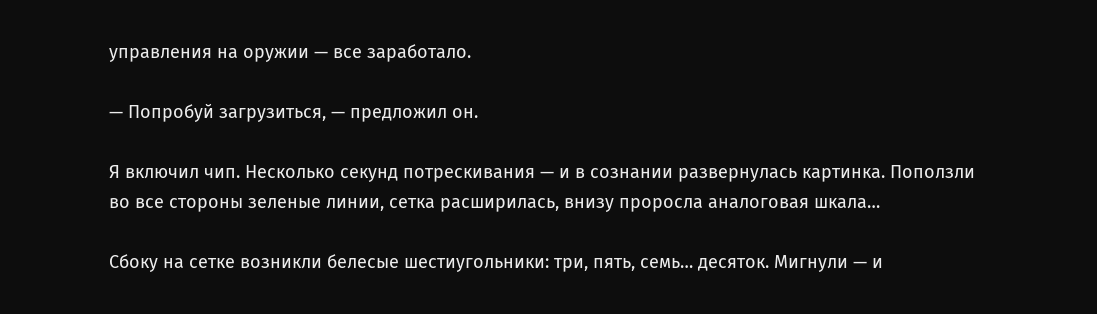управления на оружии — все заработало.

— Попробуй загрузиться, — предложил он.

Я включил чип. Несколько секунд потрескивания — и в сознании развернулась картинка. Поползли во все стороны зеленые линии, сетка расширилась, внизу проросла аналоговая шкала…

Сбоку на сетке возникли белесые шестиугольники: три, пять, семь… десяток. Мигнули — и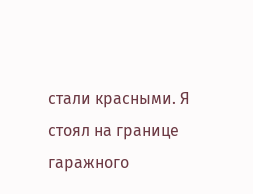стали красными. Я стоял на границе гаражного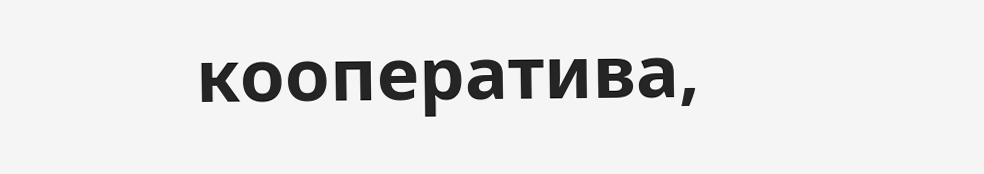кооператива,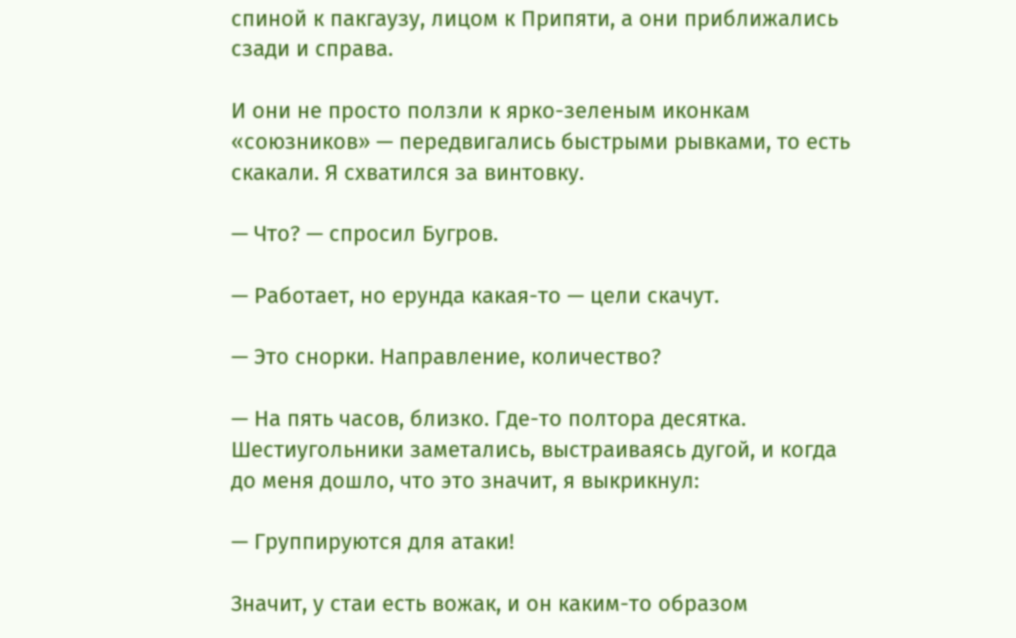спиной к пакгаузу, лицом к Припяти, а они приближались сзади и справа.

И они не просто ползли к ярко-зеленым иконкам «союзников» — передвигались быстрыми рывками, то есть скакали. Я схватился за винтовку.

— Что? — спросил Бугров.

— Работает, но ерунда какая-то — цели скачут.

— Это снорки. Направление, количество?

— На пять часов, близко. Где-то полтора десятка. Шестиугольники заметались, выстраиваясь дугой, и когда до меня дошло, что это значит, я выкрикнул:

— Группируются для атаки!

Значит, у стаи есть вожак, и он каким-то образом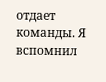отдает команды. Я вспомнил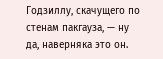Годзиллу, скачущего по стенам пакгауза, — ну да, наверняка это он.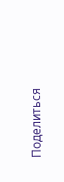Поделиться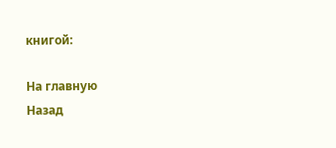книгой:

На главную
Назад